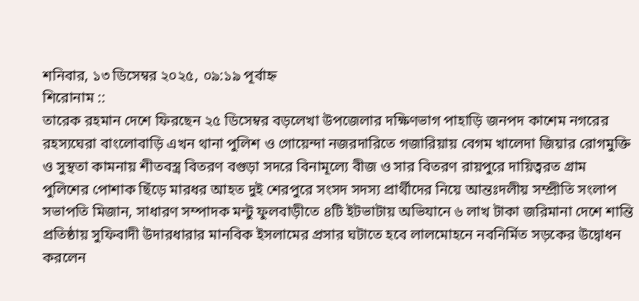শনিবার, ১৩ ডিসেম্বর ২০২৫, ০৯:১৯ পূর্বাহ্ন
শিরোনাম ::
তারেক রহমান দেশে ফিরছেন ২৫ ডিসেম্বর বড়লেখা উপজেলার দক্ষিণভাগ পাহাড়ি জনপদ কাশেম নগরের রহস্যঘেরা বাংলোবাড়ি এখন থানা পুলিশ ও গোয়েন্দা নজরদারিতে গজারিয়ায় বেগম খালেদা জিয়ার রোগমুক্তি ও সুস্থতা কামনায় শীতবস্ত্র বিতরণ বগুড়া সদরে বিনামূল্যে বীজ ও সার বিতরণ রায়পুরে দায়িত্বরত গ্রাম পুলিশের পোশাক ছিঁড়ে মারধর আহত দুই শেরপুরে সংসদ সদস্য প্রার্থীদের নিয়ে আন্তঃদলীয় সম্প্রীতি সংলাপ সভাপতি মিজান, সাধারণ সম্পাদক মন্টু ফুলবাড়ীতে ৪টি ইটভাটায় অভিযানে ৬ লাখ টাকা জরিমানা দেশে শান্তি প্রতিষ্ঠায় সুফিবাদী উদারধারার মানবিক ইসলামের প্রসার ঘটাতে হবে লালমোহনে নবনির্মিত সড়কের উদ্বোধন করলেন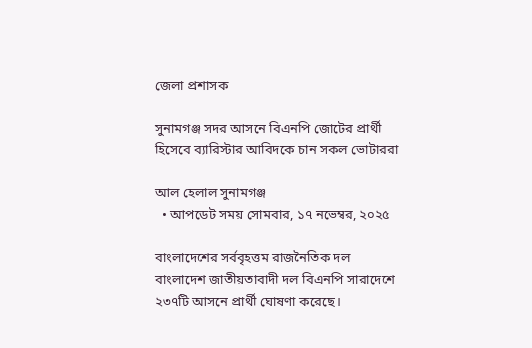জেলা প্রশাসক

সুনামগঞ্জ সদর আসনে বিএনপি জোটের প্রার্থী হিসেবে ব্যারিস্টার আবিদকে চান সকল ভোটাররা

আল হেলাল সুনামগঞ্জ
  • আপডেট সময় সোমবার, ১৭ নভেম্বর, ২০২৫

বাংলাদেশের সর্ববৃহত্তম রাজনৈতিক দল বাংলাদেশ জাতীয়তাবাদী দল বিএনপি সারাদেশে ২৩৭টি আসনে প্রার্থী ঘোষণা করেছে।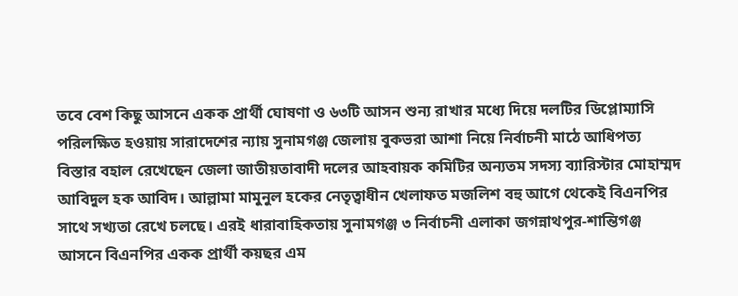তবে বেশ কিছু আসনে একক প্রার্থী ঘোষণা ও ৬৩টি আসন শুন্য রাখার মধ্যে দিয়ে দলটির ডিপ্লোম্যাসি পরিলক্ষিত হওয়ায় সারাদেশের ন্যায় সুনামগঞ্জ জেলায় বুকভরা আশা নিয়ে নির্বাচনী মাঠে আধিপত্য বিস্তার বহাল রেখেছেন জেলা জাতীয়তাবাদী দলের আহবায়ক কমিটির অন্যতম সদস্য ব্যারিস্টার মোহাম্মদ আবিদুল হক আবিদ। আল্লামা মামুনুল হকের নেতৃত্বাধীন খেলাফত মজলিশ বহু আগে থেকেই বিএনপির সাথে সখ্যতা রেখে চলছে। এরই ধারাবাহিকতায় সুনামগঞ্জ ৩ নির্বাচনী এলাকা জগন্নাথপুর-শান্তিগঞ্জ আসনে বিএনপির একক প্রার্থী কয়ছর এম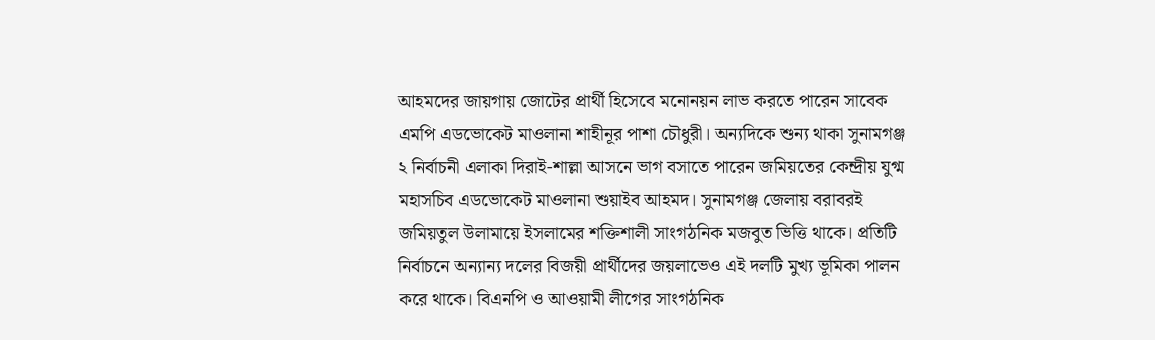আহমদের জায়গায় জোটের প্রার্থী হিসেবে মনোনয়ন লাভ করতে পারেন সাবেক এমপি এডভোকেট মাওলানা শাহীনূর পাশা চৌধুরী। অন্যদিকে শুন্য থাকা সুনামগঞ্জ ২ নির্বাচনী এলাকা দিরাই-শাল্লা আসনে ভাগ বসাতে পারেন জমিয়তের কেন্দ্রীয় যুগ্ম মহাসচিব এডভোকেট মাওলানা শুয়াইব আহমদ। সুনামগঞ্জ জেলায় বরাবরই জমিয়তুল উলামায়ে ইসলামের শক্তিশালী সাংগঠনিক মজবুত ভিত্তি থাকে। প্রতিটি নির্বাচনে অন্যান্য দলের বিজয়ী প্রার্থীদের জয়লাভেও এই দলটি মুখ্য ভূমিকা পালন করে থাকে। বিএনপি ও আওয়ামী লীগের সাংগঠনিক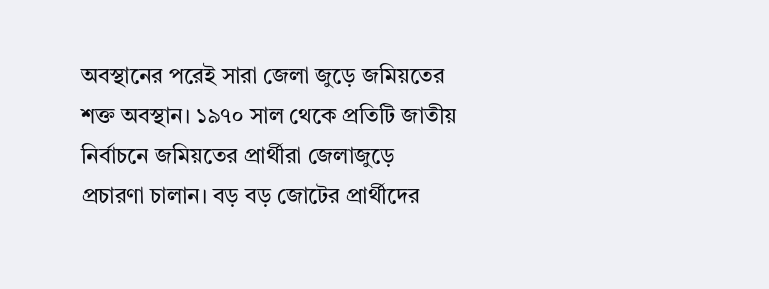অবস্থানের পরেই সারা জেলা জুড়ে জমিয়তের শক্ত অবস্থান। ১৯৭০ সাল থেকে প্রতিটি জাতীয় নির্বাচনে জমিয়তের প্রার্থীরা জেলাজুড়ে প্রচারণা চালান। বড় বড় জোটের প্রার্থীদের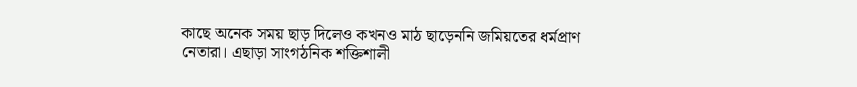কাছে অনেক সময় ছাড় দিলেও কখনও মাঠ ছাড়েননি জমিয়তের ধর্মপ্রাণ নেতারা। এছাড়া সাংগঠনিক শক্তিশালী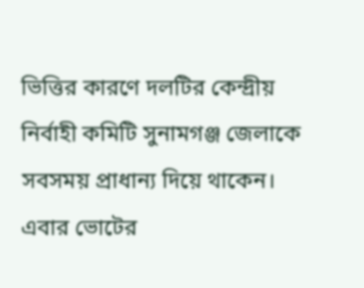ভিত্তির কারণে দলটির কেন্দ্রীয় নির্বাহী কমিটি সুনামগঞ্জ জেলাকে সবসময় প্রাধান্য দিয়ে থাকেন। এবার ভোটের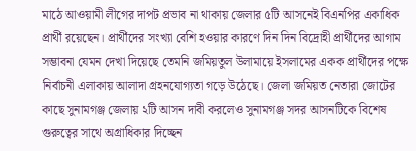মাঠে আওয়ামী লীগের দাপট প্রভাব না থাকায় জেলার ৫টি আসনেই বিএনপির একাধিক প্রার্থী রয়েছেন। প্রার্থীদের সংখ্যা বেশি হওয়ার কারণে দিন দিন বিদ্রোহী প্রার্থীদের আগাম সম্ভাবনা যেমন দেখা দিয়েছে তেমনি জমিয়তুল উলামায়ে ইসলামের একক প্রার্থীদের পক্ষে নির্বাচনী এলাকায় আলাদা গ্রহনযোগ্যতা গড়ে উঠেছে। জেলা জমিয়ত নেতারা জোটের কাছে সুনামগঞ্জ জেলায় ২টি আসন দাবী করলেও সুনামগঞ্জ সদর আসনটিকে বিশেষ গুরুত্বের সাথে অগ্রাধিকার দিচ্ছেন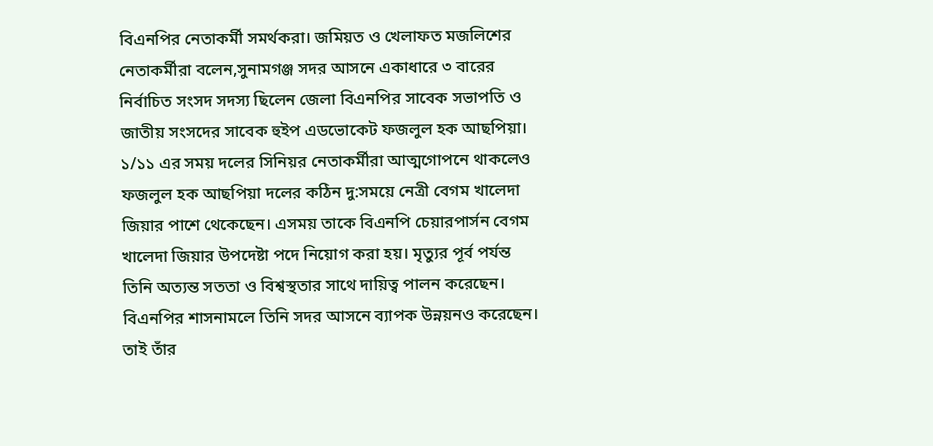বিএনপির নেতাকর্মী সমর্থকরা। জমিয়ত ও খেলাফত মজলিশের নেতাকর্মীরা বলেন,সুনামগঞ্জ সদর আসনে একাধারে ৩ বারের নির্বাচিত সংসদ সদস্য ছিলেন জেলা বিএনপির সাবেক সভাপতি ও জাতীয় সংসদের সাবেক হুইপ এডভোকেট ফজলুল হক আছপিয়া। ১/১১ এর সময় দলের সিনিয়র নেতাকর্মীরা আত্মগোপনে থাকলেও ফজলুল হক আছপিয়া দলের কঠিন দু:সময়ে নেত্রী বেগম খালেদা জিয়ার পাশে থেকেছেন। এসময় তাকে বিএনপি চেয়ারপার্সন বেগম খালেদা জিয়ার উপদেষ্টা পদে নিয়োগ করা হয়। মৃত্যুর পূর্ব পর্যন্ত তিনি অত্যন্ত সততা ও বিশ্বস্থতার সাথে দায়িত্ব পালন করেছেন। বিএনপির শাসনামলে তিনি সদর আসনে ব্যাপক উন্নয়নও করেছেন। তাই তাঁর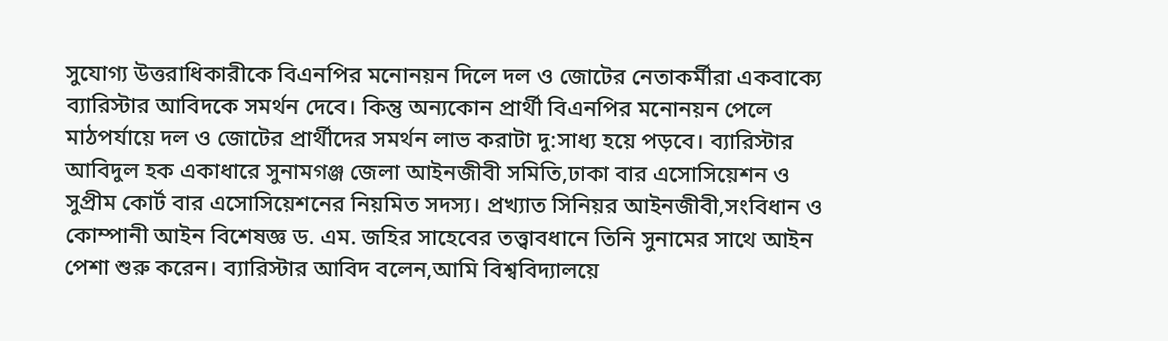সুযোগ্য উত্তরাধিকারীকে বিএনপির মনোনয়ন দিলে দল ও জোটের নেতাকর্মীরা একবাক্যে ব্যারিস্টার আবিদকে সমর্থন দেবে। কিন্তু অন্যকোন প্রার্থী বিএনপির মনোনয়ন পেলে মাঠপর্যায়ে দল ও জোটের প্রার্থীদের সমর্থন লাভ করাটা দু:সাধ্য হয়ে পড়বে। ব্যারিস্টার আবিদুল হক একাধারে সুনামগঞ্জ জেলা আইনজীবী সমিতি,ঢাকা বার এসোসিয়েশন ও সুপ্রীম কোর্ট বার এসোসিয়েশনের নিয়মিত সদস্য। প্রখ্যাত সিনিয়র আইনজীবী,সংবিধান ও কোম্পানী আইন বিশেষজ্ঞ ড. এম. জহির সাহেবের তত্ত্বাবধানে তিনি সুনামের সাথে আইন পেশা শুরু করেন। ব্যারিস্টার আবিদ বলেন,আমি বিশ্ববিদ্যালয়ে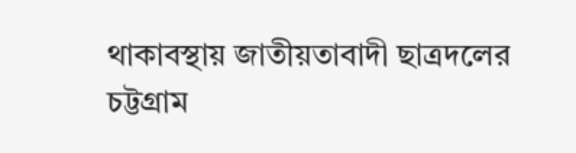থাকাবস্থায় জাতীয়তাবাদী ছাত্রদলের চট্টগ্রাম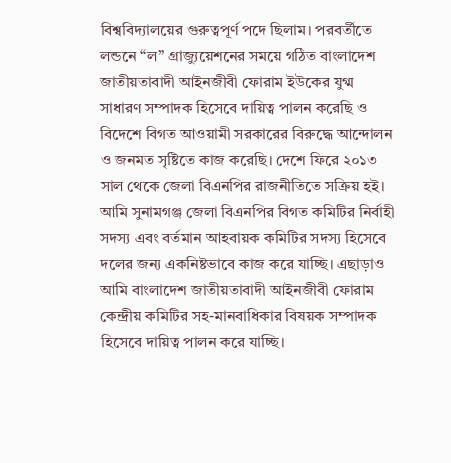বিশ্ববিদ্যালয়ের গুরুত্বপূর্ণ পদে ছিলাম। পরবর্তীতে লন্ডনে “ল” গ্রাজ্যুয়েশনের সময়ে গঠিত বাংলাদেশ জাতীয়তাবাদী আইনজীবী ফোরাম ইউকের যুগ্ম সাধারণ সম্পাদক হিসেবে দায়িত্ব পালন করেছি ও বিদেশে বিগত আওয়ামী সরকারের বিরুদ্ধে আন্দোলন ও জনমত সৃষ্টিতে কাজ করেছি। দেশে ফিরে ২০১৩ সাল থেকে জেলা বিএনপির রাজনীতিতে সক্রিয় হই। আমি সুনামগঞ্জ জেলা বিএনপির বিগত কমিটির নির্বাহী সদস্য এবং বর্তমান আহবায়ক কমিটির সদস্য হিসেবে দলের জন্য একনিষ্টভাবে কাজ করে যাচ্ছি। এছাড়াও আমি বাংলাদেশ জাতীয়তাবাদী আইনজীবী ফোরাম কেন্দ্রীয় কমিটির সহ-মানবাধিকার বিষয়ক সম্পাদক হিসেবে দায়িত্ব পালন করে যাচ্ছি।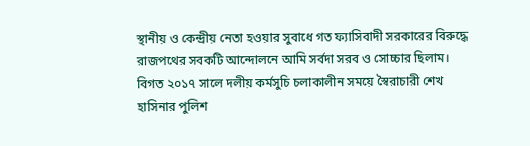স্থানীয় ও কেন্দ্রীয় নেতা হওয়ার সুবাধে গত ফ্যাসিবাদী সরকারের বিরুদ্ধে রাজপথের সবকটি আন্দোলনে আমি সর্বদা সরব ও সোচ্চার ছিলাম। বিগত ২০১৭ সালে দলীয় কর্মসুচি চলাকালীন সময়ে স্বৈরাচারী শেখ হাসিনার পুলিশ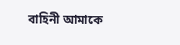বাহিনী আমাকে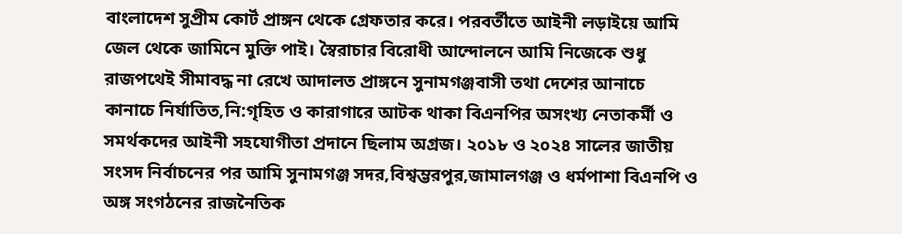বাংলাদেশ সুপ্রীম কোর্ট প্রাঙ্গন থেকে গ্রেফতার করে। পরবর্তীতে আইনী লড়াইয়ে আমি জেল থেকে জামিনে মুক্তি পাই। স্বৈরাচার বিরোধী আন্দোলনে আমি নিজেকে শুধু রাজপথেই সীমাবদ্ধ না রেখে আদালত প্রাঙ্গনে সুনামগঞ্জবাসী তথা দেশের আনাচে কানাচে নির্যাতিত,নি:গৃহিত ও কারাগারে আটক থাকা বিএনপির অসংখ্য নেতাকর্মী ও সমর্থকদের আইনী সহযোগীতা প্রদানে ছিলাম অগ্রজ। ২০১৮ ও ২০২৪ সালের জাতীয় সংসদ নির্বাচনের পর আমি সুনামগঞ্জ সদর,বিশ্বম্ভরপুর,জামালগঞ্জ ও ধর্মপাশা বিএনপি ও অঙ্গ সংগঠনের রাজনৈতিক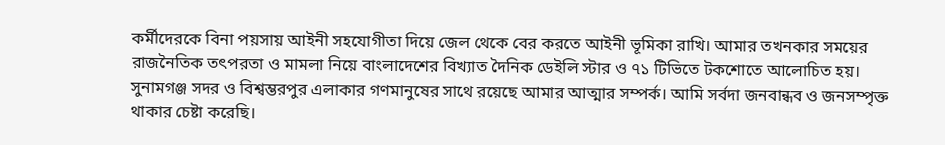কর্মীদেরকে বিনা পয়সায় আইনী সহযোগীতা দিয়ে জেল থেকে বের করতে আইনী ভূমিকা রাখি। আমার তখনকার সময়ের রাজনৈতিক তৎপরতা ও মামলা নিয়ে বাংলাদেশের বিখ্যাত দৈনিক ডেইলি স্টার ও ৭১ টিভিতে টকশোতে আলোচিত হয়। সুনামগঞ্জ সদর ও বিশ্বম্ভরপুর এলাকার গণমানুষের সাথে রয়েছে আমার আত্মার সম্পর্ক। আমি সর্বদা জনবান্ধব ও জনসম্পৃক্ত থাকার চেষ্টা করেছি।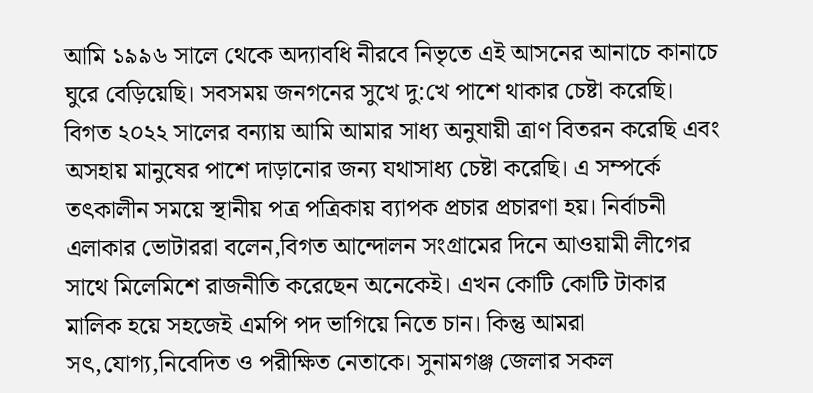আমি ১৯৯৬ সালে থেকে অদ্যাবধি নীরবে নিভৃতে এই আসনের আনাচে কানাচে ঘুরে বেড়িয়েছি। সবসময় জনগনের সুখে দু:খে পাশে থাকার চেষ্টা করেছি। বিগত ২০২২ সালের বন্যায় আমি আমার সাধ্য অনুযায়ী ত্রাণ বিতরন করেছি এবং অসহায় মানুষের পাশে দাড়ানোর জন্য যথাসাধ্য চেষ্টা করেছি। এ সম্পর্কে তৎকালীন সময়ে স্থানীয় পত্র পত্রিকায় ব্যাপক প্রচার প্রচারণা হয়। নির্বাচনী এলাকার ভোটাররা বলেন,বিগত আন্দোলন সংগ্রামের দিনে আওয়ামী লীগের সাথে মিলেমিশে রাজনীতি করেছেন অনেকেই। এখন কোটি কোটি টাকার মালিক হয়ে সহজেই এমপি পদ ভাগিয়ে নিতে চান। কিন্তু আমরা সৎ,যোগ্য,নিবেদিত ও পরীক্ষিত নেতাকে। সুনামগঞ্জ জেলার সকল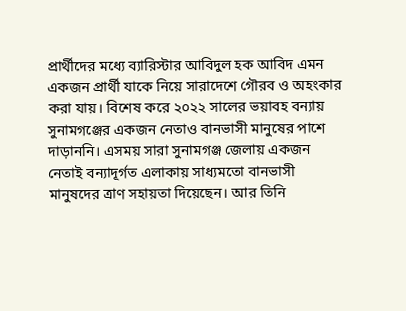প্রার্থীদের মধ্যে ব্যারিস্টার আবিদুল হক আবিদ এমন একজন প্রার্থী যাকে নিয়ে সারাদেশে গৌরব ও অহংকার করা যায়। বিশেষ করে ২০২২ সালের ভয়াবহ বন্যায় সুনামগঞ্জের একজন নেতাও বানভাসী মানুষের পাশে দাড়াননি। এসময় সারা সুনামগঞ্জ জেলায় একজন নেতাই বন্যাদূর্গত এলাকায় সাধ্যমতো বানভাসী মানুষদের ত্রাণ সহায়তা দিয়েছেন। আর তিনি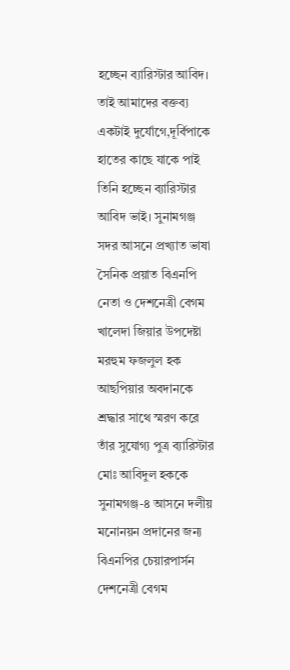হচ্ছেন ব্যারিস্টার আবিদ। তাই আমাদের বক্তব্য একটাই দুর্যোগে,দূর্বিপাকে হাতের কাছে যাকে পাই তিনি হচ্ছেন ব্যারিস্টার আবিদ ভাই। সুনামগঞ্জ সদর আসনে প্রখ্যাত ভাষা সৈনিক প্রয়াত বিএনপি নেতা ও দেশনেত্রী বেগম খালেদা জিয়ার উপদেষ্টা মরহুম ফজলুল হক আছপিয়ার অবদানকে শ্রদ্ধার সাথে স্মরণ করে তাঁর সুযোগ্য পুত্র ব্যারিস্টার মোঃ আবিদুল হককে সুনামগঞ্জ-৪ আসনে দলীয় মনোনয়ন প্রদানের জন্য বিএনপির চেয়ারপার্সন দেশনেত্রী বেগম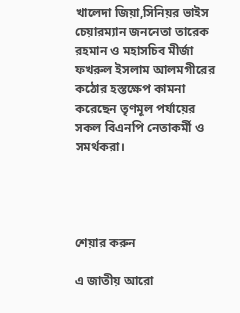খালেদা জিয়া,সিনিয়র ভাইস চেয়ারম্যান জননেতা তারেক রহমান ও মহাসচিব মীর্জা ফখরুল ইসলাম আলমগীরের কঠোর হস্তক্ষেপ কামনা করেছেন তৃণমূল পর্যায়ের সকল বিএনপি নেতাকর্মী ও সমর্থকরা।




শেয়ার করুন

এ জাতীয় আরো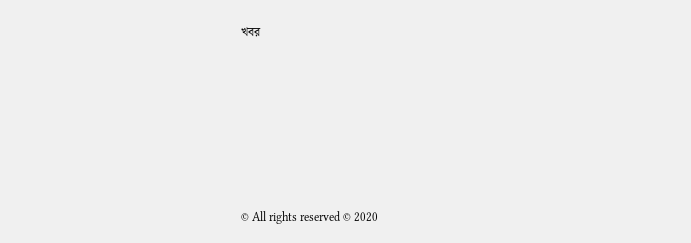খবর









© All rights reserved © 2020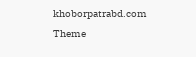khoborpatrabd.com
Theme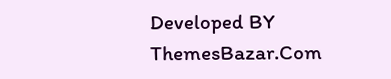Developed BY ThemesBazar.Com